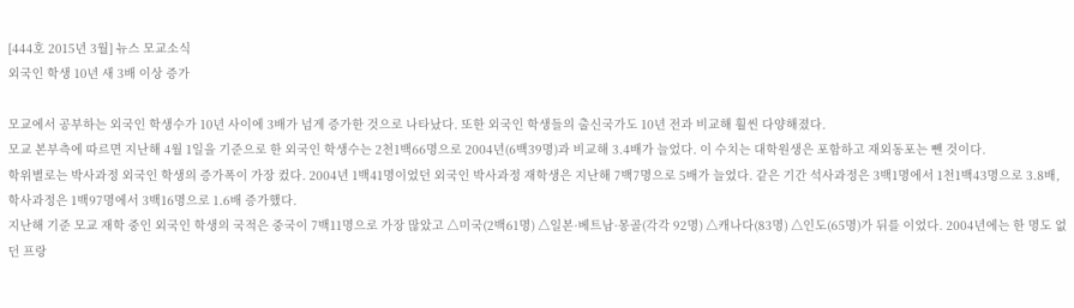[444호 2015년 3월] 뉴스 모교소식
외국인 학생 10년 새 3배 이상 증가

모교에서 공부하는 외국인 학생수가 10년 사이에 3배가 넘게 증가한 것으로 나타났다. 또한 외국인 학생들의 출신국가도 10년 전과 비교해 훨씬 다양해졌다.
모교 본부측에 따르면 지난해 4월 1일을 기준으로 한 외국인 학생수는 2천1백66명으로 2004년(6백39명)과 비교해 3.4배가 늘었다. 이 수치는 대학원생은 포함하고 재외동포는 뺀 것이다.
학위별로는 박사과정 외국인 학생의 증가폭이 가장 컸다. 2004년 1백41명이었던 외국인 박사과정 재학생은 지난해 7백7명으로 5배가 늘었다. 같은 기간 석사과정은 3백1명에서 1천1백43명으로 3.8배, 학사과정은 1백97명에서 3백16명으로 1.6배 증가했다.
지난해 기준 모교 재학 중인 외국인 학생의 국적은 중국이 7백11명으로 가장 많았고 △미국(2백61명) △일본·베트남·몽골(각각 92명) △캐나다(83명) △인도(65명)가 뒤를 이었다. 2004년에는 한 명도 없던 프랑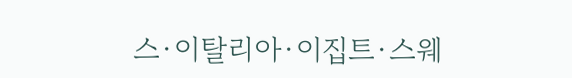스·이탈리아·이집트·스웨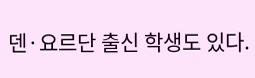덴·요르단 출신 학생도 있다.